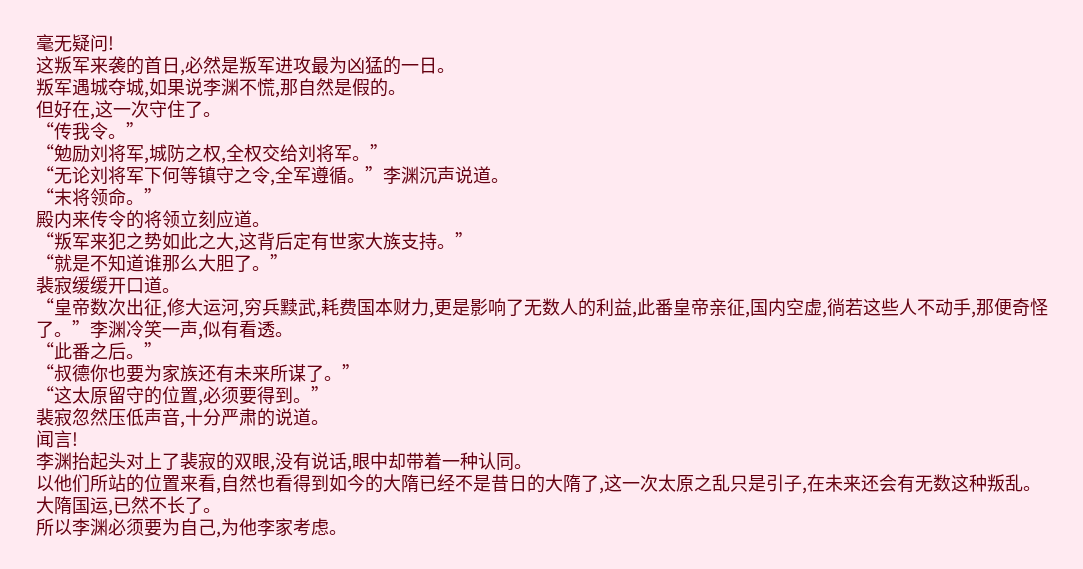毫无疑问!
这叛军来袭的首日,必然是叛军进攻最为凶猛的一日。
叛军遇城夺城,如果说李渊不慌,那自然是假的。
但好在,这一次守住了。
“传我令。”
“勉励刘将军,城防之权,全权交给刘将军。”
“无论刘将军下何等镇守之令,全军遵循。”李渊沉声说道。
“末将领命。”
殿内来传令的将领立刻应道。
“叛军来犯之势如此之大,这背后定有世家大族支持。”
“就是不知道谁那么大胆了。”
裴寂缓缓开口道。
“皇帝数次出征,修大运河,穷兵黩武,耗费国本财力,更是影响了无数人的利益,此番皇帝亲征,国内空虚,徜若这些人不动手,那便奇怪了。”李渊冷笑一声,似有看透。
“此番之后。”
“叔德你也要为家族还有未来所谋了。”
“这太原留守的位置,必须要得到。”
裴寂忽然压低声音,十分严肃的说道。
闻言!
李渊抬起头对上了裴寂的双眼,没有说话,眼中却带着一种认同。
以他们所站的位置来看,自然也看得到如今的大隋已经不是昔日的大隋了,这一次太原之乱只是引子,在未来还会有无数这种叛乱。
大隋国运,已然不长了。
所以李渊必须要为自己,为他李家考虑。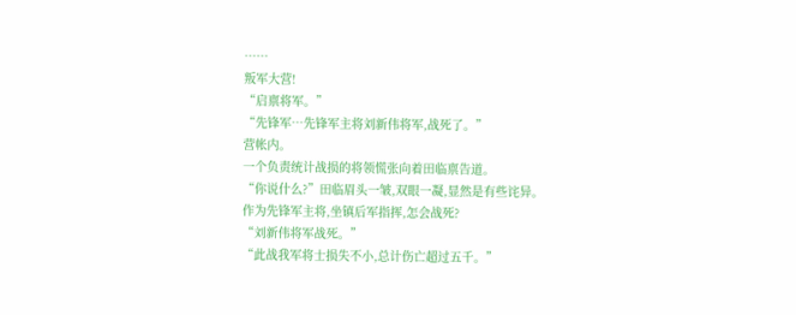……
叛军大营!
“启禀将军。”
“先锋军…先锋军主将刘新伟将军,战死了。”
营帐内。
一个负责统计战损的将领慌张向着田临禀告道。
“你说什么?”田临眉头一皱,双眼一凝,显然是有些诧异。
作为先锋军主将,坐镇后军指挥,怎会战死?
“刘新伟将军战死。”
“此战我军将士损失不小,总计伤亡超过五千。”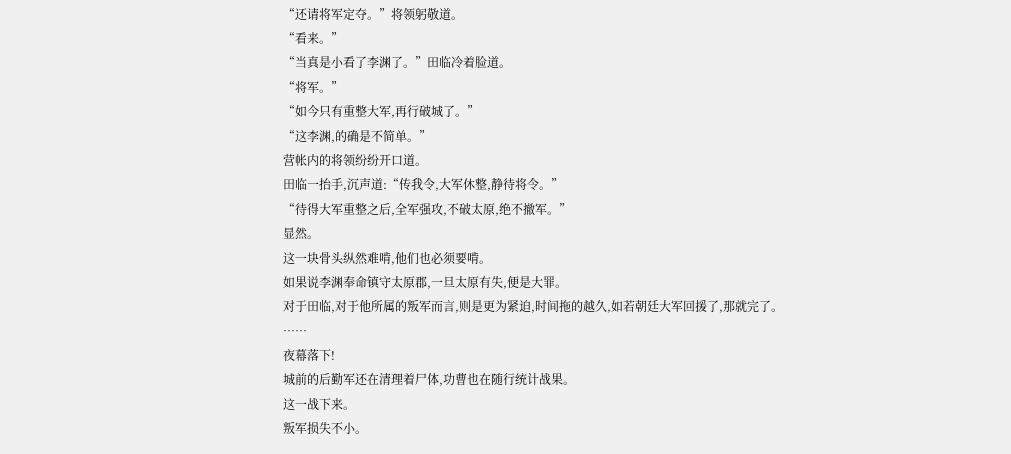“还请将军定夺。”将领躬敬道。
“看来。”
“当真是小看了李渊了。”田临冷着脸道。
“将军。”
“如今只有重整大军,再行破城了。”
“这李渊,的确是不简单。”
营帐内的将领纷纷开口道。
田临一抬手,沉声道:“传我令,大军休整,静待将令。”
“待得大军重整之后,全军强攻,不破太原,绝不撤军。”
显然。
这一块骨头纵然难啃,他们也必须要啃。
如果说李渊奉命镇守太原郡,一旦太原有失,便是大罪。
对于田临,对于他所属的叛军而言,则是更为紧迫,时间拖的越久,如若朝廷大军回援了,那就完了。
……
夜幕落下!
城前的后勤军还在清理着尸体,功曹也在随行统计战果。
这一战下来。
叛军损失不小。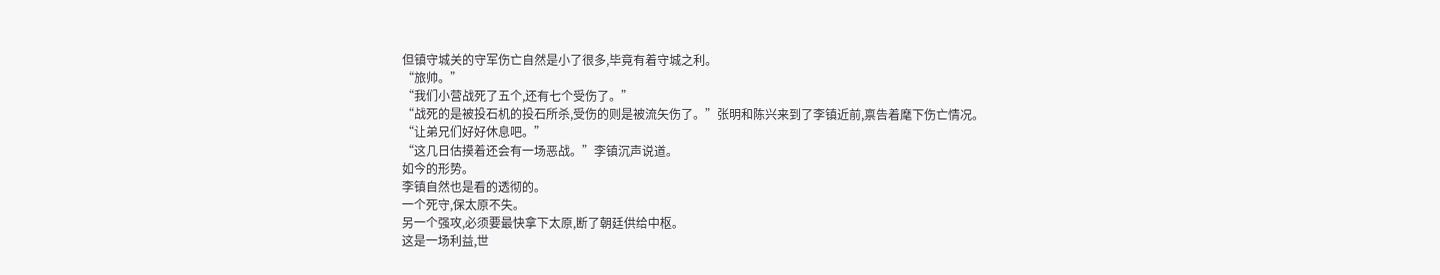但镇守城关的守军伤亡自然是小了很多,毕竟有着守城之利。
“旅帅。”
“我们小营战死了五个,还有七个受伤了。”
“战死的是被投石机的投石所杀,受伤的则是被流矢伤了。”张明和陈兴来到了李镇近前,禀告着麾下伤亡情况。
“让弟兄们好好休息吧。”
“这几日估摸着还会有一场恶战。”李镇沉声说道。
如今的形势。
李镇自然也是看的透彻的。
一个死守,保太原不失。
另一个强攻,必须要最快拿下太原,断了朝廷供给中枢。
这是一场利益,世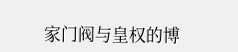家门阀与皇权的博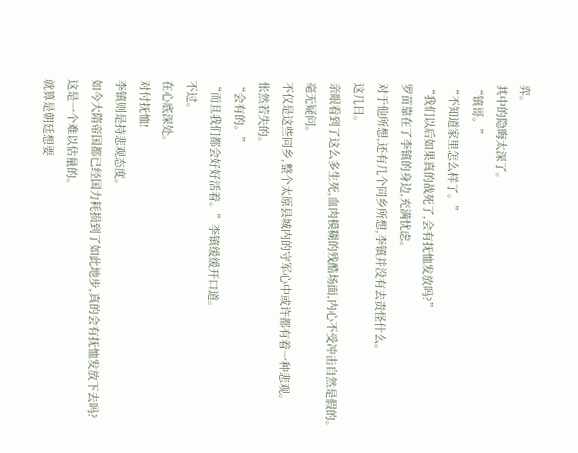弈。
其中的隐晦太深了。
“镇哥。”
“不知道家里怎么样了。”
“我们以后如果真的战死了,会有抚恤发放吗?”
罗苗靠在了李镇的身边,充满忧虑。
对于他所想,还有几个同乡所想,李镇并没有去责怪什么。
这几日。
亲眼看到了这么多生死,血肉模糊的残酷场面,内心不受冲击自然是假的。
毫无疑问。
不仅是这些同乡,整个太原县城内的守军心中或许都有着一种悲观。
怅然若失的。
“会有的。”
“而且我们都会好好活着。”李镇缓缓开口道。
不过。
在心底深处。
对付抚恤!
李镇则是持悲观态度。
如今大隋帝国都已经国力耗损到了如此地步,真的会有抚恤发放下去吗?
这是一个难以估量的。
就算是朝廷想要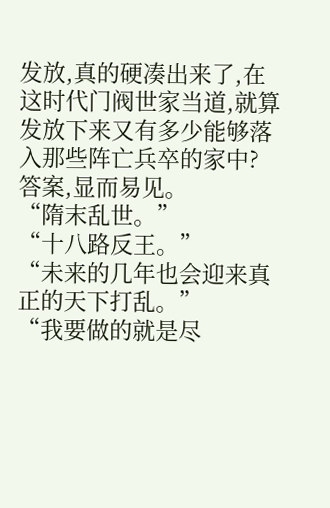发放,真的硬凑出来了,在这时代门阀世家当道,就算发放下来又有多少能够落入那些阵亡兵卒的家中?
答案,显而易见。
“隋末乱世。”
“十八路反王。”
“未来的几年也会迎来真正的天下打乱。”
“我要做的就是尽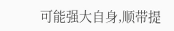可能强大自身,顺带提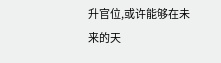升官位,或许能够在未来的天